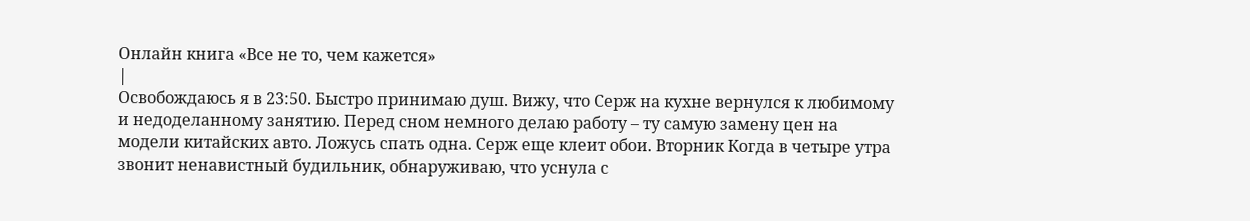Онлайн книга «Все не то, чем кажется»
|
Освобождаюсь я в 23:50. Быстро принимаю душ. Вижу, что Серж на кухне вернулся к любимому и недоделанному занятию. Перед сном немного делаю работу – ту самую замену цен на модели китайских авто. Ложусь спать одна. Серж еще клеит обои. Вторник Когда в четыре утра звонит ненавистный будильник, обнаруживаю, что уснула с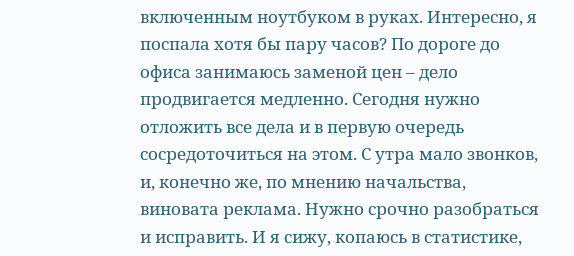включенным ноутбуком в руках. Интересно, я поспала хотя бы пару часов? По дороге до офиса занимаюсь заменой цен – дело продвигается медленно. Сегодня нужно отложить все дела и в первую очередь сосредоточиться на этом. С утра мало звонков, и, конечно же, по мнению начальства, виновата реклама. Нужно срочно разобраться и исправить. И я сижу, копаюсь в статистике,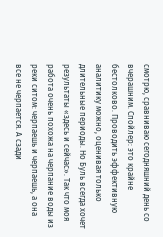смотрю, сравниваю сегодняшний день со вчерашним. Спойлер: это крайне бестолково. Проводить эффективную аналитику можно, оценивая только длительные периоды. Но Буль всегда хочет результаты «здесь и сейчас». Так что моя работа очень похожа на черпание воды из реки ситом: черпаешь и черпаешь, а она все не черпается. А сзади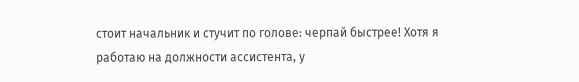стоит начальник и стучит по голове: черпай быстрее! Хотя я работаю на должности ассистента, у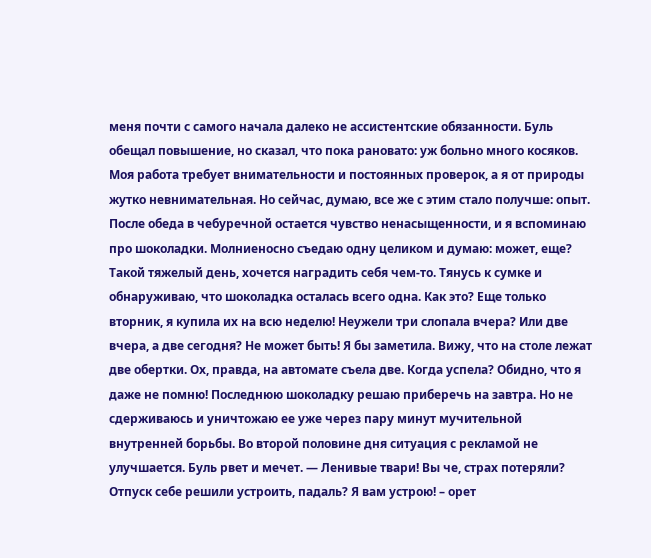меня почти с самого начала далеко не ассистентские обязанности. Буль обещал повышение, но сказал, что пока рановато: уж больно много косяков. Моя работа требует внимательности и постоянных проверок, а я от природы жутко невнимательная. Но сейчас, думаю, все же с этим стало получше: опыт. После обеда в чебуречной остается чувство ненасыщенности, и я вспоминаю про шоколадки. Молниеносно съедаю одну целиком и думаю: может, еще? Такой тяжелый день, хочется наградить себя чем-то. Тянусь к сумке и обнаруживаю, что шоколадка осталась всего одна. Как это? Еще только вторник, я купила их на всю неделю! Неужели три слопала вчера? Или две вчера, а две сегодня? Не может быть! Я бы заметила. Вижу, что на столе лежат две обертки. Ох, правда, на автомате съела две. Когда успела? Обидно, что я даже не помню! Последнюю шоколадку решаю приберечь на завтра. Но не сдерживаюсь и уничтожаю ее уже через пару минут мучительной внутренней борьбы. Во второй половине дня ситуация с рекламой не улучшается. Буль рвет и мечет. — Ленивые твари! Вы че, страх потеряли? Отпуск себе решили устроить, падаль? Я вам устрою! – орет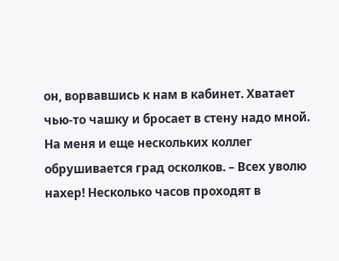он, ворвавшись к нам в кабинет. Хватает чью-то чашку и бросает в стену надо мной. На меня и еще нескольких коллег обрушивается град осколков. – Всех уволю нахер! Несколько часов проходят в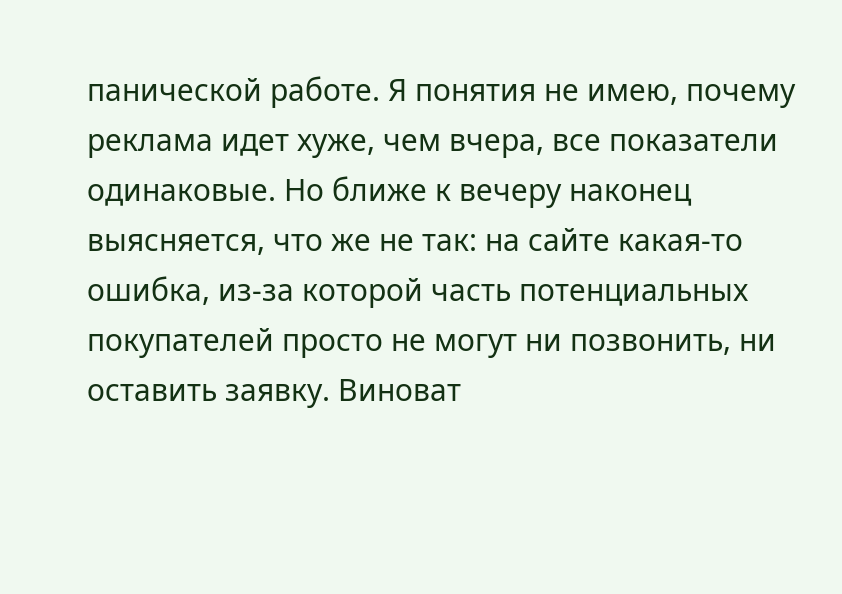панической работе. Я понятия не имею, почему реклама идет хуже, чем вчера, все показатели одинаковые. Но ближе к вечеру наконец выясняется, что же не так: на сайте какая-то ошибка, из-за которой часть потенциальных покупателей просто не могут ни позвонить, ни оставить заявку. Виноват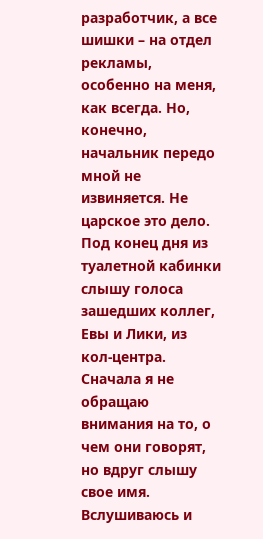разработчик, а все шишки – на отдел рекламы, особенно на меня, как всегда. Но, конечно, начальник передо мной не извиняется. Не царское это дело. Под конец дня из туалетной кабинки слышу голоса зашедших коллег, Евы и Лики, из кол-центра. Сначала я не обращаю внимания на то, о чем они говорят, но вдруг слышу свое имя. Вслушиваюсь и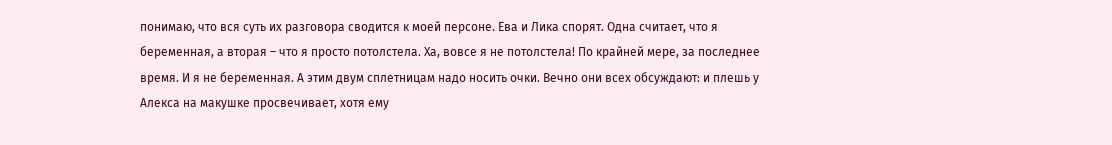понимаю, что вся суть их разговора сводится к моей персоне. Ева и Лика спорят. Одна считает, что я беременная, а вторая – что я просто потолстела. Ха, вовсе я не потолстела! По крайней мере, за последнее время. И я не беременная. А этим двум сплетницам надо носить очки. Вечно они всех обсуждают: и плешь у Алекса на макушке просвечивает, хотя ему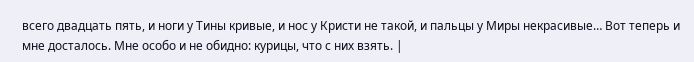всего двадцать пять, и ноги у Тины кривые, и нос у Кристи не такой, и пальцы у Миры некрасивые… Вот теперь и мне досталось. Мне особо и не обидно: курицы, что с них взять. |